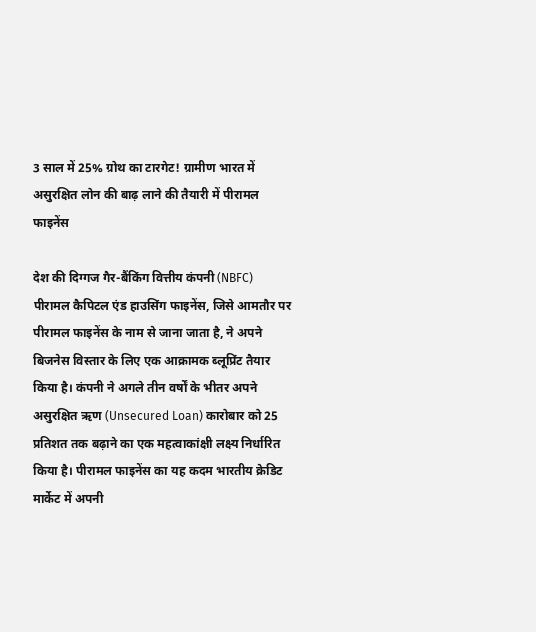3 साल में 25% ग्रोथ का टारगेट! ग्रामीण भारत में असुरक्षित लोन की बाढ़ लाने की तैयारी में पीरामल फाइनेंस

देश की दिग्गज गैर-बैंकिंग वित्तीय कंपनी (NBFC) पीरामल कैपिटल एंड हाउसिंग फाइनेंस, जिसे आमतौर पर पीरामल फाइनेंस के नाम से जाना जाता है, ने अपने बिजनेस विस्तार के लिए एक आक्रामक ब्लूप्रिंट तैयार किया है। कंपनी ने अगले तीन वर्षों के भीतर अपने असुरक्षित ऋण (Unsecured Loan) कारोबार को 25 प्रतिशत तक बढ़ाने का एक महत्वाकांक्षी लक्ष्य निर्धारित किया है। पीरामल फाइनेंस का यह कदम भारतीय क्रेडिट मार्केट में अपनी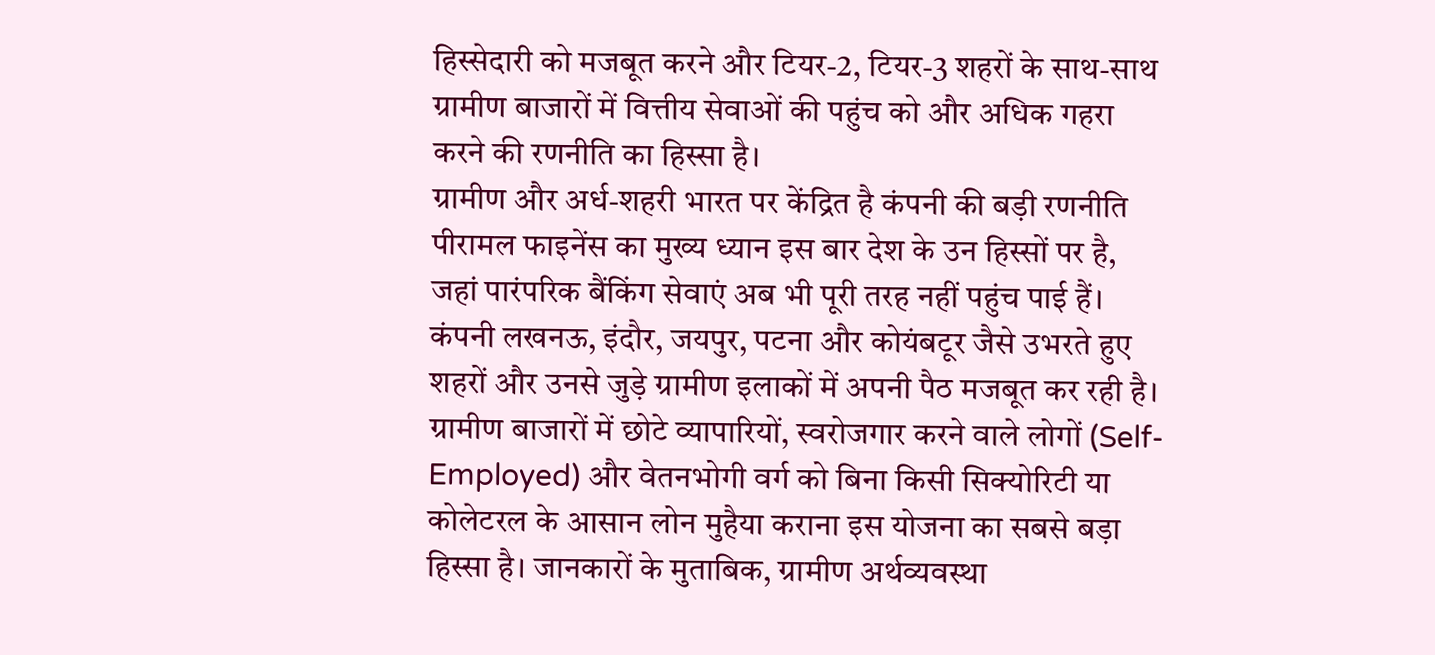हिस्सेदारी को मजबूत करने और टियर-2, टियर-3 शहरों के साथ-साथ ग्रामीण बाजारों में वित्तीय सेवाओं की पहुंच को और अधिक गहरा करने की रणनीति का हिस्सा है।
ग्रामीण और अर्ध-शहरी भारत पर केंद्रित है कंपनी की बड़ी रणनीति
पीरामल फाइनेंस का मुख्य ध्यान इस बार देश के उन हिस्सों पर है, जहां पारंपरिक बैंकिंग सेवाएं अब भी पूरी तरह नहीं पहुंच पाई हैं। कंपनी लखनऊ, इंदौर, जयपुर, पटना और कोयंबटूर जैसे उभरते हुए शहरों और उनसे जुड़े ग्रामीण इलाकों में अपनी पैठ मजबूत कर रही है। ग्रामीण बाजारों में छोटे व्यापारियों, स्वरोजगार करने वाले लोगों (Self-Employed) और वेतनभोगी वर्ग को बिना किसी सिक्योरिटी या कोलेटरल के आसान लोन मुहैया कराना इस योजना का सबसे बड़ा हिस्सा है। जानकारों के मुताबिक, ग्रामीण अर्थव्यवस्था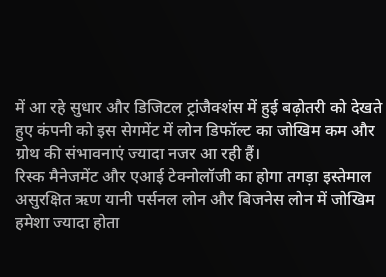में आ रहे सुधार और डिजिटल ट्रांजैक्शंस में हुई बढ़ोतरी को देखते हुए कंपनी को इस सेगमेंट में लोन डिफॉल्ट का जोखिम कम और ग्रोथ की संभावनाएं ज्यादा नजर आ रही हैं।
रिस्क मैनेजमेंट और एआई टेक्नोलॉजी का होगा तगड़ा इस्तेमाल
असुरक्षित ऋण यानी पर्सनल लोन और बिजनेस लोन में जोखिम हमेशा ज्यादा होता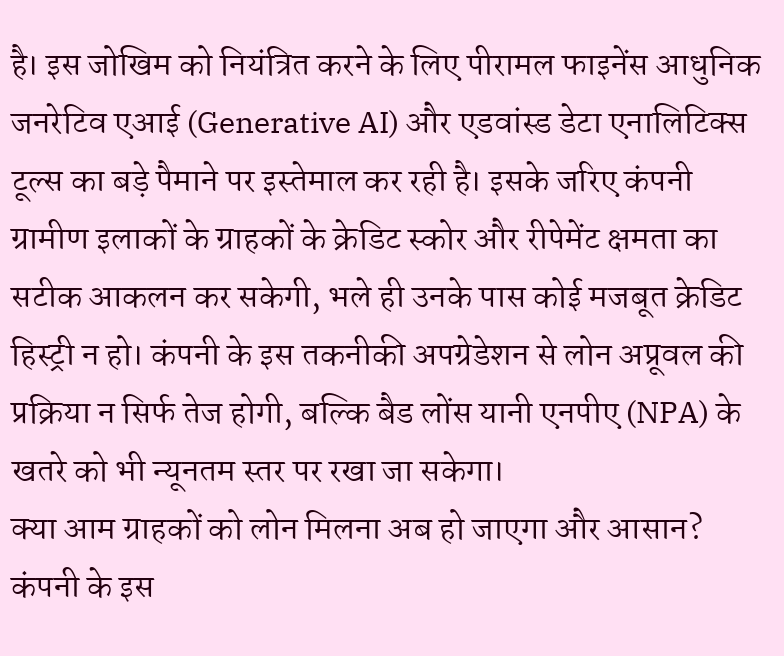है। इस जोखिम को नियंत्रित करने के लिए पीरामल फाइनेंस आधुनिक जनरेटिव एआई (Generative AI) और एडवांस्ड डेटा एनालिटिक्स टूल्स का बड़े पैमाने पर इस्तेमाल कर रही है। इसके जरिए कंपनी ग्रामीण इलाकों के ग्राहकों के क्रेडिट स्कोर और रीपेमेंट क्षमता का सटीक आकलन कर सकेगी, भले ही उनके पास कोई मजबूत क्रेडिट हिस्ट्री न हो। कंपनी के इस तकनीकी अपग्रेडेशन से लोन अप्रूवल की प्रक्रिया न सिर्फ तेज होगी, बल्कि बैड लोंस यानी एनपीए (NPA) के खतरे को भी न्यूनतम स्तर पर रखा जा सकेगा।
क्या आम ग्राहकों को लोन मिलना अब हो जाएगा और आसान?
कंपनी के इस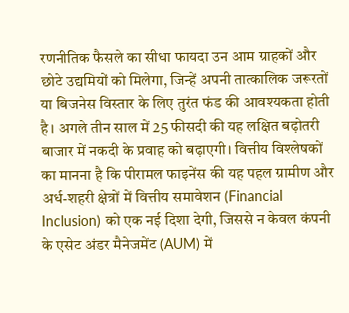रणनीतिक फैसले का सीधा फायदा उन आम ग्राहकों और छोटे उद्यमियों को मिलेगा, जिन्हें अपनी तात्कालिक जरूरतों या बिजनेस विस्तार के लिए तुरंत फंड की आवश्यकता होती है। अगले तीन साल में 25 फीसदी की यह लक्षित बढ़ोतरी बाजार में नकदी के प्रवाह को बढ़ाएगी। वित्तीय विश्लेषकों का मानना है कि पीरामल फाइनेंस की यह पहल ग्रामीण और अर्ध-शहरी क्षेत्रों में वित्तीय समावेशन (Financial Inclusion) को एक नई दिशा देगी, जिससे न केवल कंपनी के एसेट अंडर मैनेजमेंट (AUM) में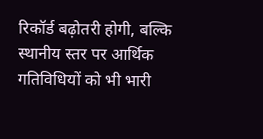रिकॉर्ड बढ़ोतरी होगी, बल्कि स्थानीय स्तर पर आर्थिक गतिविधियों को भी भारी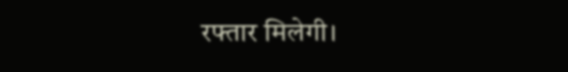रफ्तार मिलेगी।